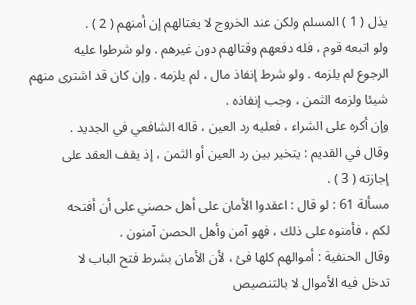يذل ( 1 ) المسلم ولكن عند الخروج لا يغتالهم إن أمنهم ( 2 ) .
ولو اتبعه قوم ، فله دفعهم وقتالهم دون غيرهم . ولو شرطوا عليه
الرجوع لم يلزمه . ولو شرط إنفاذ مال ، لم يلزمه . وإن كان قد اشترى منهم
شيئا ولزمه الثمن ، وجب إنفاذه .
وإن أكره على الشراء ، فعليه رد العين ، قاله الشافعي في الجديد .
وقال في القديم : يتخير بين رد العين أو الثمن ، إذ يقف العقد على
إجازته ( 3 ) .
مسألة 61 : لو قال : اعقدوا الأمان على أهل حصني على أن أفتحه
لكم ، فأمنوه على ذلك ، فهو آمن وأهل الحصن آمنون .
وقال الحنفية : أموالهم كلها فئ ، لأن الأمان بشرط فتح الباب لا
تدخل فيه الأموال لا بالتنصيص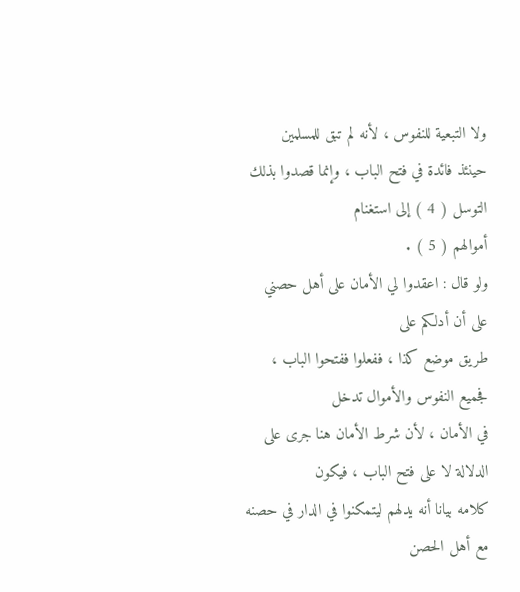ولا التبعية للنفوس ، لأنه لم تبق للمسلمين
حينئذ فائدة في فتح الباب ، وإنما قصدوا بذلك التوسل ( 4 ) إلى استغنام
أموالهم ( 5 ) .
ولو قال : اعقدوا لي الأمان على أهل حصني على أن أدلكم على
طريق موضع كذا ، ففعلوا ففتحوا الباب ، فجميع النفوس والأموال تدخل
في الأمان ، لأن شرط الأمان هنا جرى على الدلالة لا على فتح الباب ، فيكون
كلامه بيانا أنه يدلهم ليتمكنوا في الدار في حصنه مع أهل الحصن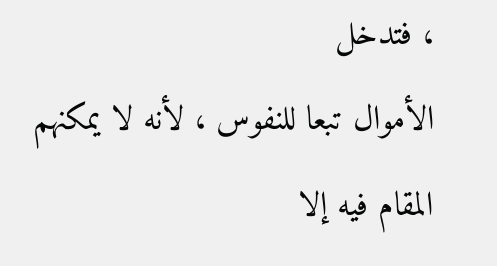، فتدخل
الأموال تبعا للنفوس ، لأنه لا يمكنهم المقام فيه إلا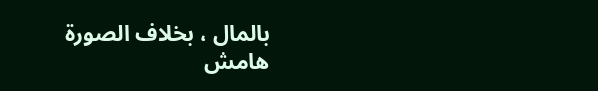بالمال ، بخلاف الصورة
هامش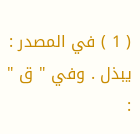( 1 ) في المصدر : يبذل . وفي " ق " :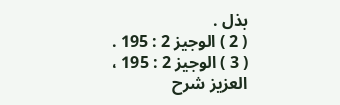بذل .
( 2 ) الوجيز 2 : 195 .
( 3 ) الوجيز 2 : 195 ، العزيز شرح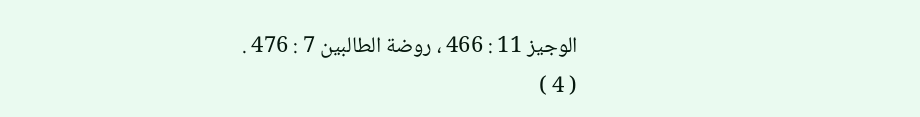الوجيز 11 : 466 ، روضة الطالبين 7 : 476 .
( 4 )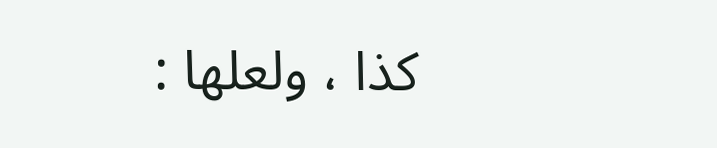كذا ، ولعلها :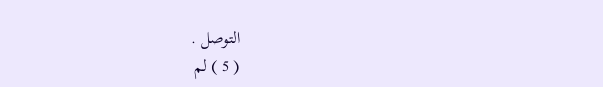التوصل .
( 5 ) لم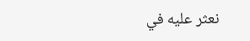نعثر عليه في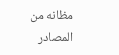مظانه من المصادر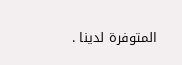المتوفرة لدينا .